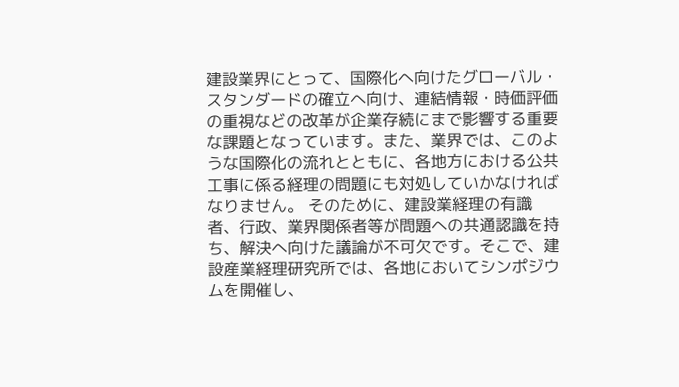建設業界にとって、国際化へ向けたグローバル・スタンダードの確立へ向け、連結情報・時価評価の重視などの改革が企業存続にまで影響する重要な課題となっています。また、業界では、このような国際化の流れとともに、各地方における公共工事に係る経理の問題にも対処していかなければなりません。 そのために、建設業経理の有識者、行政、業界関係者等が問題への共通認識を持ち、解決へ向けた議論が不可欠です。そこで、建設産業経理研究所では、各地においてシンポジウムを開催し、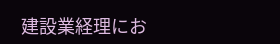建設業経理にお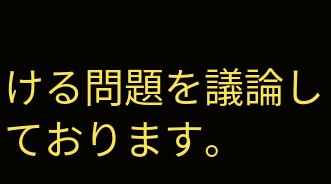ける問題を議論しております。